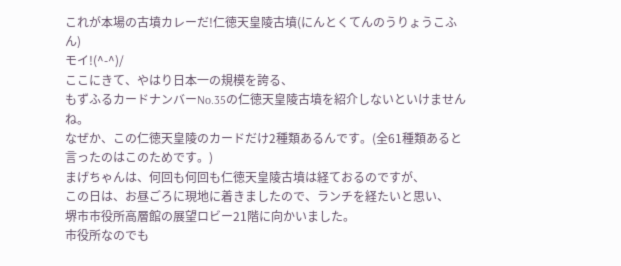これが本場の古墳カレーだ!仁徳天皇陵古墳(にんとくてんのうりょうこふん)
モイ!(^-^)/
ここにきて、やはり日本一の規模を誇る、
もずふるカードナンバーNo.35の仁徳天皇陵古墳を紹介しないといけませんね。
なぜか、この仁徳天皇陵のカードだけ2種類あるんです。(全61種類あると言ったのはこのためです。)
まげちゃんは、何回も何回も仁徳天皇陵古墳は経ておるのですが、
この日は、お昼ごろに現地に着きましたので、ランチを経たいと思い、
堺市市役所高層館の展望ロビー21階に向かいました。
市役所なのでも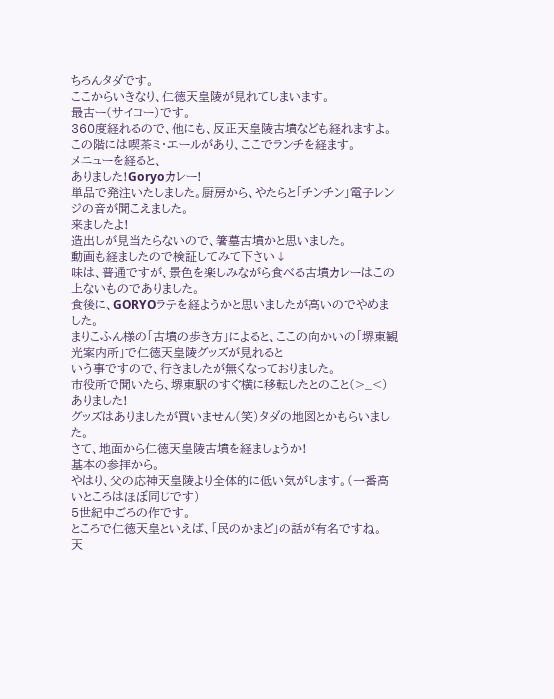ちろんタダです。
ここからいきなり、仁徳天皇陵が見れてしまいます。
最古ー(サイコー)です。
360度経れるので、他にも、反正天皇陵古墳なども経れますよ。
この階には喫茶ミ・エールがあり、ここでランチを経ます。
メニューを経ると、
ありました!Goryoカレー!
単品で発注いたしました。厨房から、やたらと「チンチン」電子レンジの音が聞こえました。
来ましたよ!
造出しが見当たらないので、箸墓古墳かと思いました。
動画も経ましたので検証してみて下さい↓
味は、普通ですが、景色を楽しみながら食べる古墳カレーはこの上ないものでありました。
食後に、GORYOラテを経ようかと思いましたが高いのでやめました。
まりこふん様の「古墳の歩き方」によると、ここの向かいの「堺東観光案内所」で仁徳天皇陵グッズが見れると
いう事ですので、行きましたが無くなっておりました。
市役所で聞いたら、堺東駅のすぐ横に移転したとのこと(>_<)
ありました!
グッズはありましたが買いません(笑)タダの地図とかもらいました。
さて、地面から仁徳天皇陵古墳を経ましょうか!
基本の参拝から。
やはり、父の応神天皇陵より全体的に低い気がします。(一番高いところはほぼ同じです)
5世紀中ごろの作です。
ところで仁徳天皇といえば、「民のかまど」の話が有名ですね。
天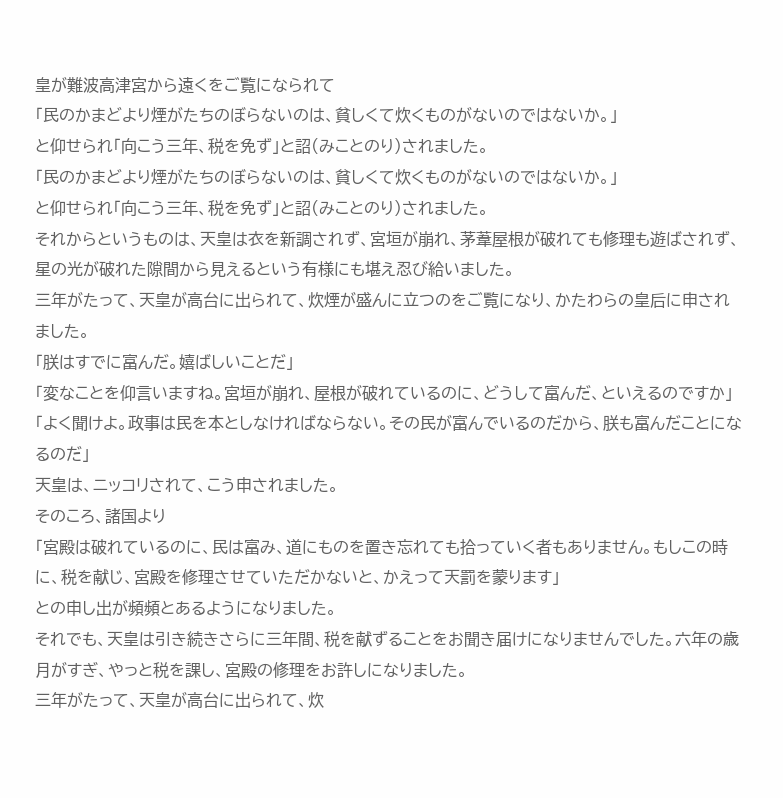皇が難波高津宮から遠くをご覧になられて
「民のかまどより煙がたちのぼらないのは、貧しくて炊くものがないのではないか。」
と仰せられ「向こう三年、税を免ず」と詔(みことのり)されました。
「民のかまどより煙がたちのぼらないのは、貧しくて炊くものがないのではないか。」
と仰せられ「向こう三年、税を免ず」と詔(みことのり)されました。
それからというものは、天皇は衣を新調されず、宮垣が崩れ、茅葦屋根が破れても修理も遊ばされず、星の光が破れた隙間から見えるという有様にも堪え忍び給いました。
三年がたって、天皇が高台に出られて、炊煙が盛んに立つのをご覧になり、かたわらの皇后に申されました。
「朕はすでに富んだ。嬉ばしいことだ」
「変なことを仰言いますね。宮垣が崩れ、屋根が破れているのに、どうして富んだ、といえるのですか」
「よく聞けよ。政事は民を本としなければならない。その民が富んでいるのだから、朕も富んだことになるのだ」
天皇は、ニッコリされて、こう申されました。
そのころ、諸国より
「宮殿は破れているのに、民は富み、道にものを置き忘れても拾っていく者もありません。もしこの時に、税を献じ、宮殿を修理させていただかないと、かえって天罰を蒙ります」
との申し出が頻頻とあるようになりました。
それでも、天皇は引き続きさらに三年間、税を献ずることをお聞き届けになりませんでした。六年の歳月がすぎ、やっと税を課し、宮殿の修理をお許しになりました。
三年がたって、天皇が高台に出られて、炊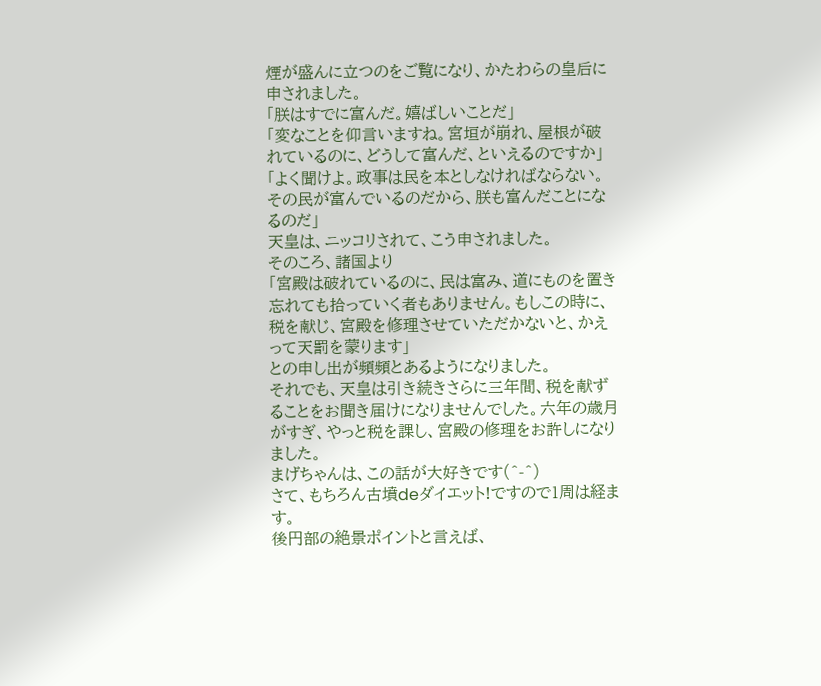煙が盛んに立つのをご覧になり、かたわらの皇后に申されました。
「朕はすでに富んだ。嬉ばしいことだ」
「変なことを仰言いますね。宮垣が崩れ、屋根が破れているのに、どうして富んだ、といえるのですか」
「よく聞けよ。政事は民を本としなければならない。その民が富んでいるのだから、朕も富んだことになるのだ」
天皇は、ニッコリされて、こう申されました。
そのころ、諸国より
「宮殿は破れているのに、民は富み、道にものを置き忘れても拾っていく者もありません。もしこの時に、税を献じ、宮殿を修理させていただかないと、かえって天罰を蒙ります」
との申し出が頻頻とあるようになりました。
それでも、天皇は引き続きさらに三年間、税を献ずることをお聞き届けになりませんでした。六年の歳月がすぎ、やっと税を課し、宮殿の修理をお許しになりました。
まげちゃんは、この話が大好きです(^-^)
さて、もちろん古墳deダイエット!ですので1周は経ます。
後円部の絶景ポイントと言えば、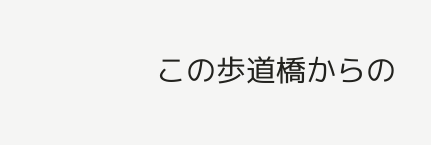この歩道橋からの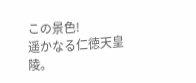この景色!
遥かなる仁徳天皇陵。